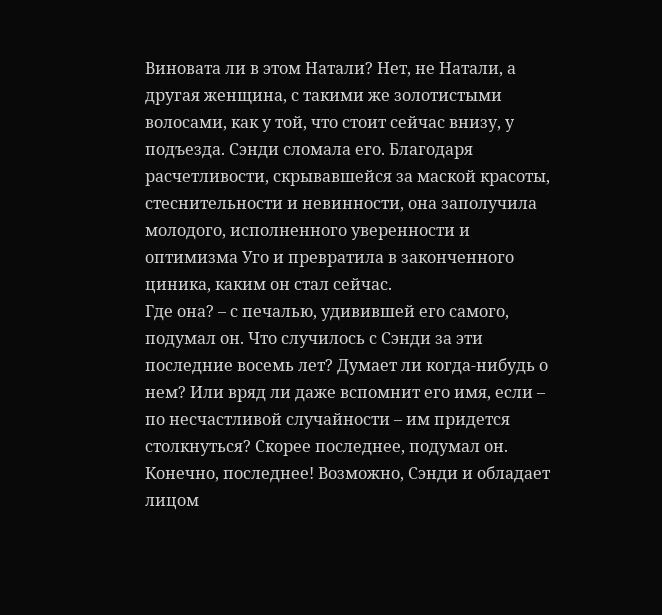Виновата ли в этом Натали? Нет, не Натали, а другая женщина, с такими же золотистыми волосами, как у той, что стоит сейчас внизу, у подъезда. Сэнди сломала его. Благодаря расчетливости, скрывавшейся за маской красоты, стеснительности и невинности, она заполучила молодого, исполненного уверенности и оптимизма Уго и превратила в законченного циника, каким он стал сейчас.
Где она? – с печалью, удивившей его самого, подумал он. Что случилось с Сэнди за эти последние восемь лет? Думает ли когда-нибудь о нем? Или вряд ли даже вспомнит его имя, если – по несчастливой случайности – им придется столкнуться? Скорее последнее, подумал он. Конечно, последнее! Возможно, Сэнди и обладает лицом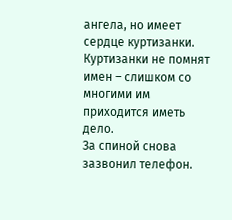ангела, но имеет сердце куртизанки. Куртизанки не помнят имен – слишком со многими им приходится иметь дело.
За спиной снова зазвонил телефон.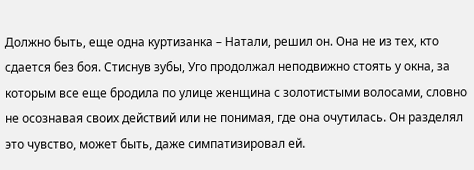Должно быть, еще одна куртизанка – Натали, решил он. Она не из тех, кто сдается без боя. Стиснув зубы, Уго продолжал неподвижно стоять у окна, за которым все еще бродила по улице женщина с золотистыми волосами, словно не осознавая своих действий или не понимая, где она очутилась. Он разделял это чувство, может быть, даже симпатизировал ей.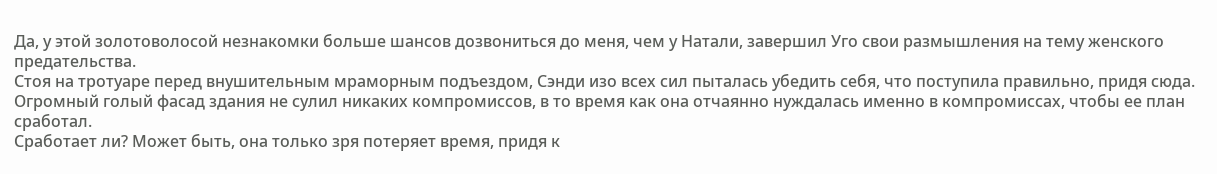Да, у этой золотоволосой незнакомки больше шансов дозвониться до меня, чем у Натали, завершил Уго свои размышления на тему женского предательства.
Стоя на тротуаре перед внушительным мраморным подъездом, Сэнди изо всех сил пыталась убедить себя, что поступила правильно, придя сюда. Огромный голый фасад здания не сулил никаких компромиссов, в то время как она отчаянно нуждалась именно в компромиссах, чтобы ее план сработал.
Сработает ли? Может быть, она только зря потеряет время, придя к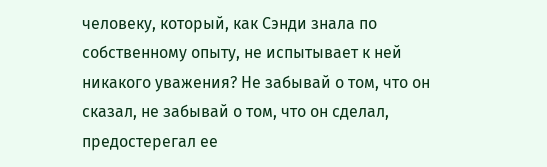человеку, который, как Сэнди знала по собственному опыту, не испытывает к ней никакого уважения? Не забывай о том, что он сказал, не забывай о том, что он сделал, предостерегал ее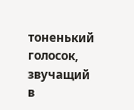тоненький голосок, звучащий в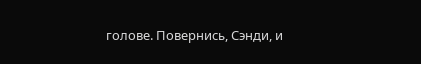голове. Повернись, Сэнди, и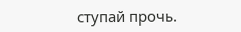ступай прочь.